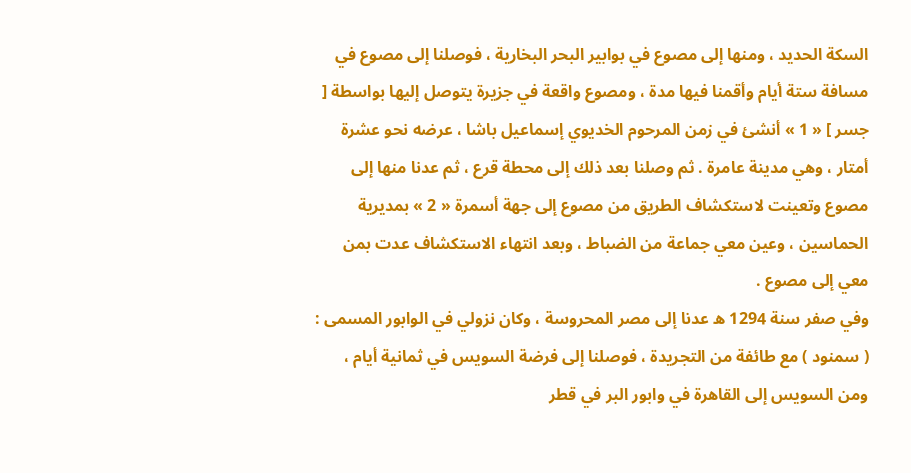السكة الحديد ، ومنها إلى مصوع في بوابير البحر البخارية ، فوصلنا إلى مصوع في مسافة ستة أيام وأقمنا فيها مدة ، ومصوع واقعة في جزيرة يتوصل إليها بواسطة [ جسر ] « 1 » أنشئ في زمن المرحوم الخديوي إسماعيل باشا ، عرضه نحو عشرة أمتار ، وهي مدينة عامرة . ثم وصلنا بعد ذلك إلى محطة قرع ، ثم عدنا منها إلى مصوع وتعينت لاستكشاف الطريق من مصوع إلى جهة أسمرة « 2 » بمديرية الحماسين ، وعين معي جماعة من الضباط ، وبعد انتهاء الاستكشاف عدت بمن معي إلى مصوع .
وفي صفر سنة 1294 ه عدنا إلى مصر المحروسة ، وكان نزولي في الوابور المسمى : ( سمنود ) مع طائفة من التجريدة ، فوصلنا إلى فرضة السويس في ثمانية أيام ، ومن السويس إلى القاهرة في وابور البر في قطر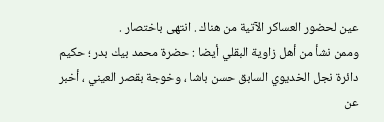عين لحضور العساكر الآتية من هناك . انتهى باختصار .
وممن نشأ من أهل زاوية البقلي أيضا : حضرة محمد بيك بدر ؛ حكيم دائرة نجل الخديوي السابق حسن باشا ، وخوجة بقصر العيني ، أخبر عن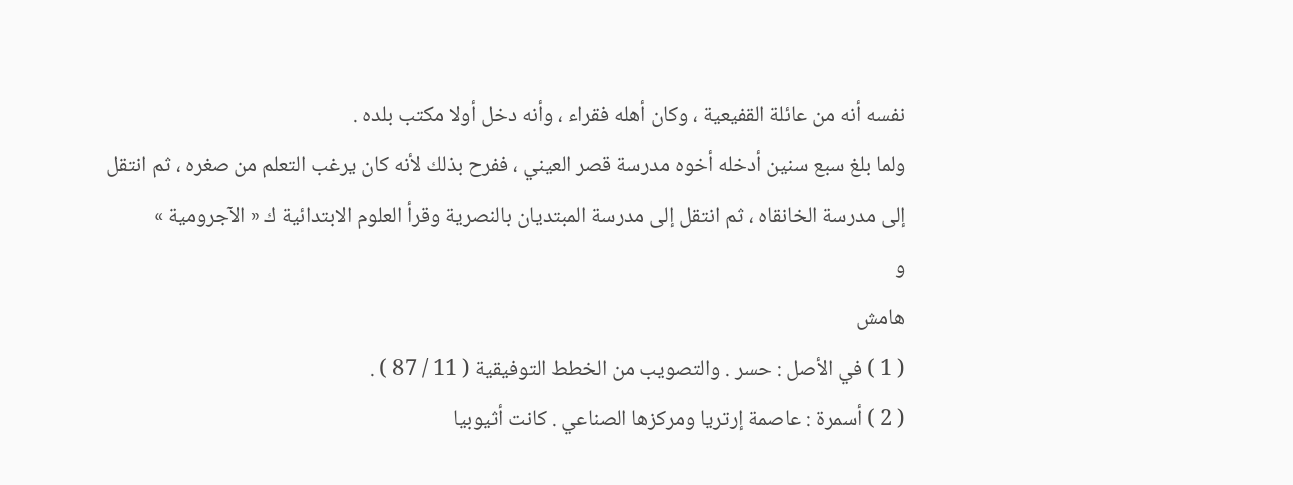نفسه أنه من عائلة القفيعية ، وكان أهله فقراء ، وأنه دخل أولا مكتب بلده .
ولما بلغ سبع سنين أدخله أخوه مدرسة قصر العيني ، ففرح بذلك لأنه كان يرغب التعلم من صغره ، ثم انتقل إلى مدرسة الخانقاه ، ثم انتقل إلى مدرسة المبتديان بالنصرية وقرأ العلوم الابتدائية ك « الآجرومية »
و
هامش
( 1 ) في الأصل : حسر . والتصويب من الخطط التوفيقية ( 11 / 87 ) .
( 2 ) أسمرة : عاصمة إرتريا ومركزها الصناعي . كانت أثيوبيا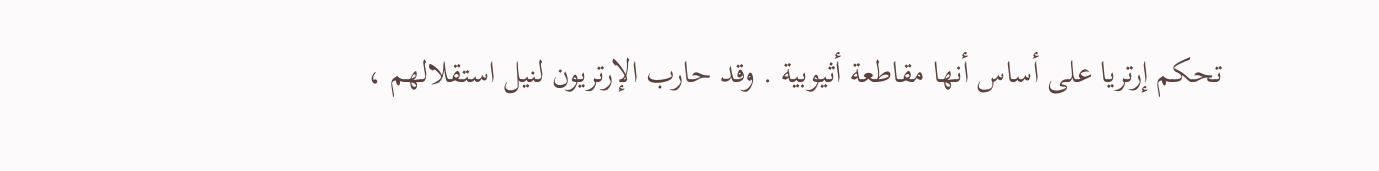تحكم إرتريا على أساس أنها مقاطعة أثيوبية . وقد حارب الإرتريون لنيل استقلالهم ،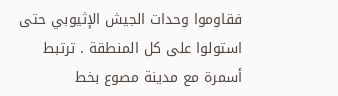فقاوموا وحدات الجيش الإثيوبي حتى استولوا على كل المنطقة . ترتبط أسمرة مع مدينة مصوع بخط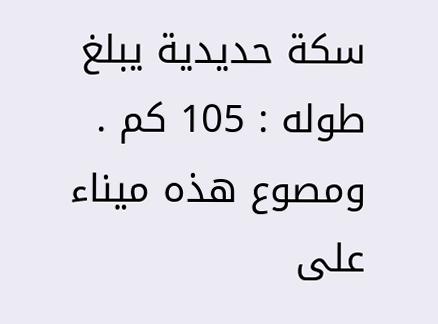سكة حديدية يبلغ طوله : 105 كم .
ومصوع هذه ميناء على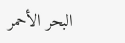البحر الأحمر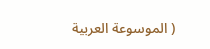( الموسوعة العربية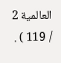العالمية 2 / 119 ) .